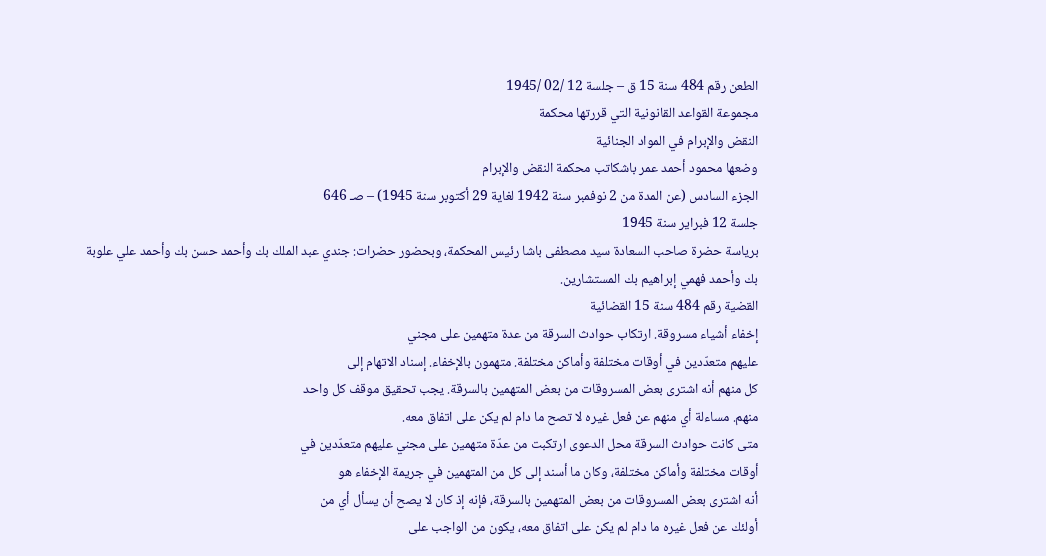الطعن رقم 484 سنة 15 ق – جلسة 12 /02 /1945
مجموعة القواعد القانونية التي قررتها محكمة
النقض والإبرام في المواد الجنائية
وضعها محمود أحمد عمر باشكاتب محكمة النقض والإبرام
الجزء السادس (عن المدة من 2 نوفمبر سنة 1942 لغاية 29 أكتوبر سنة 1945) – صـ 646
جلسة 12 فبراير سنة 1945
برياسة حضرة صاحب السعادة سيد مصطفى باشا رئيس المحكمة، وبحضور حضرات: جندي عبد الملك بك وأحمد حسن بك وأحمد علي علوبة بك وأحمد فهمي إبراهيم بك المستشارين.
القضية رقم 484 سنة 15 القضائية
إخفاء أشياء مسروقة. ارتكاب حوادث السرقة من عدة متهمين على مجني
عليهم متعدّدين في أوقات مختلفة وأماكن مختلفة. متهمون بالإخفاء. إسناد الاتهام إلى
كل منهم أنه اشترى بعض المسروقات من بعض المتهمين بالسرقة. يجب تحقيق موقف كل واحد
منهم. مساءلة أي منهم عن فعل غيره لا تصح ما دام لم يكن على اتفاق معه.
متى كانت حوادث السرقة محل الدعوى ارتكبت من عدّة متهمين على مجني عليهم متعدّدين في
أوقات مختلفة وأماكن مختلفة، وكان ما أسند إلى كل من المتهمين في جريمة الإخفاء هو
أنه اشترى بعض المسروقات من بعض المتهمين بالسرقة، فإنه إذ كان لا يصح أن يسأل أي من
أولئك عن فعل غيره ما دام لم يكن على اتفاق معه، يكون من الواجب على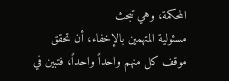المحكمة، وهي تبحث
مسئولية المتهمين بالإخفاء، أن تحقق موقف كل منهم واحداً واحداً، فتبين في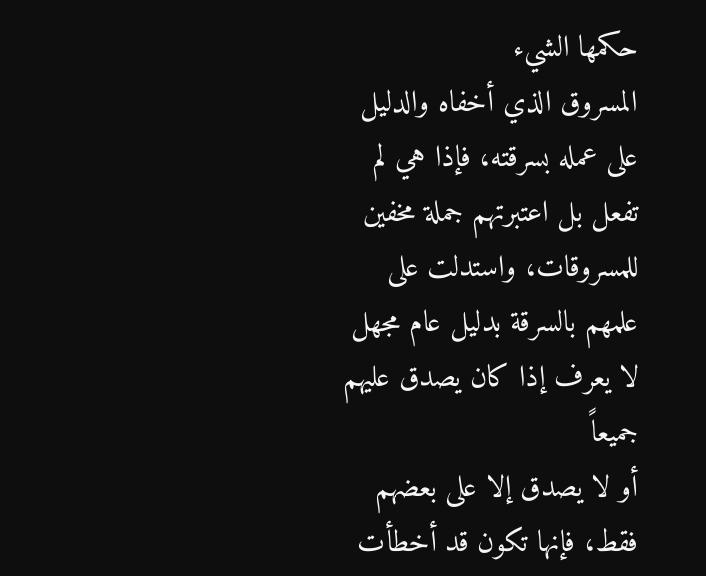حكمها الشيء
المسروق الذي أخفاه والدليل على عمله بسرقته، فإذا هي لم تفعل بل اعتبرتهم جملة مخفين
للمسروقات، واستدلت على علمهم بالسرقة بدليل عام مجهل لا يعرف إذا كان يصدق عليهم جميعاً
أو لا يصدق إلا على بعضهم فقط، فإنها تكون قد أخطأت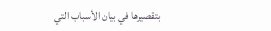بتقصيرها في بيان الأسباب التي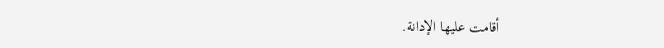أقامت عليها الإدانة.